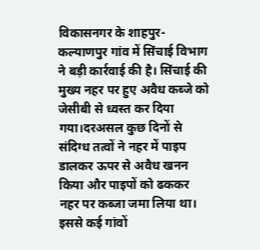विकासनगर के शाहपुर-कल्याणपुर गांव में सिंचाई विभाग ने बड़ी कार्रवाई की है। सिंचाई की मुख्य नहर पर हुए अवैध कब्जे को जेसीबी से ध्वस्त कर दिया गया।दरअसल कुछ दिनों से संदिग्ध तत्वों ने नहर में पाइप डालकर ऊपर से अवैध खनन किया और पाइपों को ढककर नहर पर कब्जा जमा लिया था। इससे कई गांवों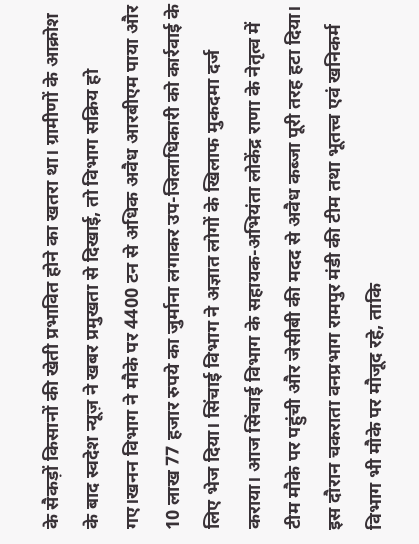के सैकड़ों किसानों की खेती प्रभावित होने का खतरा था। ग्रामीणों के आक्रोश के बाद स्वदेश न्यूज़ ने खबर प्रमुखता से दिखाई, तो विभाग सक्रिय हो गए।खनन विभाग ने मौके पर 4400 टन से अधिक अवैध आरबीएम पाया और 10 लाख 77 हजार रुपये का जुर्माना लगाकर उप-जिलाधिकारी को कार्रवाई के लिए भेज दिया। सिंचाई विभाग ने अज्ञात लोगों के खिलाफ मुकदमा दर्ज कराया। आज सिंचाई विभाग के सहायक-अभियंता लोकेंद्र राणा के नेतृत्व में टीम मौके पर पहुंची और जेसीबी की मदद से अवैध कब्जा पूरी तरह हटा दिया। इस दौरान चकराता वनप्रभाग रामपुर मंडी की टीम तथा भूतत्त्व एवं खनिकर्म विभाग भी मौके पर मौजूद रहे, ताकि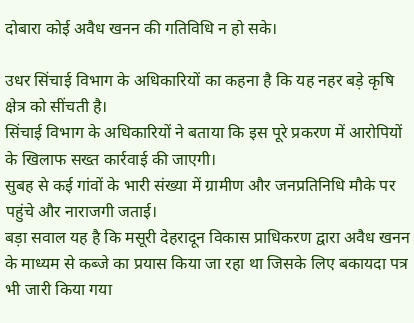दोबारा कोई अवैध खनन की गतिविधि न हो सके।

उधर सिंचाई विभाग के अधिकारियों का कहना है कि यह नहर बड़े कृषि क्षेत्र को सींचती है।
सिंचाई विभाग के अधिकारियों ने बताया कि इस पूरे प्रकरण में आरोपियों के खिलाफ सख्त कार्रवाई की जाएगी।
सुबह से कई गांवों के भारी संख्या में ग्रामीण और जनप्रतिनिधि मौके पर पहुंचे और नाराजगी जताई।
बड़ा सवाल यह है कि मसूरी देहरादून विकास प्राधिकरण द्वारा अवैध खनन के माध्यम से कब्जे का प्रयास किया जा रहा था जिसके लिए बकायदा पत्र भी जारी किया गया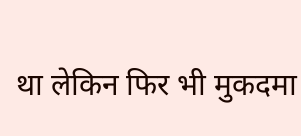था लेकिन फिर भी मुकदमा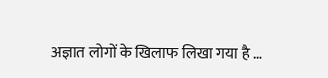अज्ञात लोगों के खिलाफ लिखा गया है …